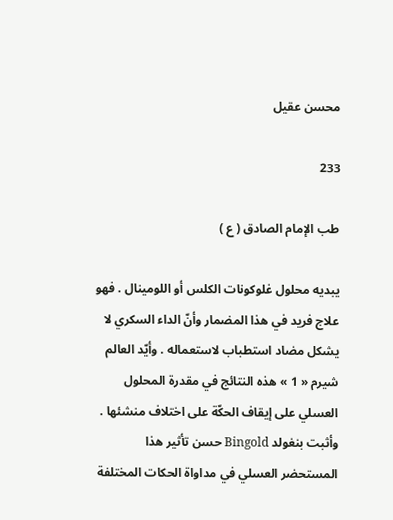محسن عقيل

233

طب الإمام الصادق ( ع )

يبديه محلول غلوكونات الكلس أو اللومينال . فهو علاج فريد في هذا المضمار وأنّ الداء السكري لا يشكل مضاد استطباب لاستعماله . وأيّد العالم شيرم « 1 » هذه النتائج في مقدرة المحلول العسلي على إيقاف الحكّة على اختلاف منشئها . وأثبت بنغولد Bingold حسن تأثير هذا المستحضر العسلي في مداواة الحكات المختلفة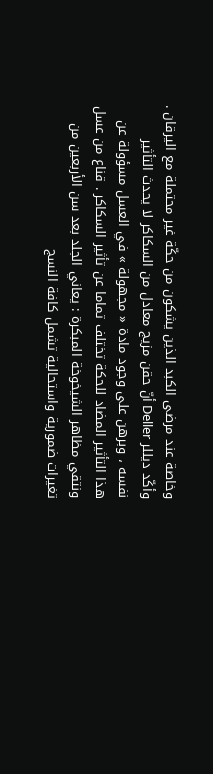وخاصة عند مرضى الكبد الذين يشكون من حكّة غير محتملة مع اليرقان . وأكّد ديللر Deller أنّ حقن مزيج معادل من السكاكر لا يحدث التأثير نفسه ، وبرهن على وجود مادة « مجهولة » في العسل مسؤولة عن هذا التأثير المضاد للحكة تختلف تماما عن تأثير السكاكر . قناع من عسل ونتقي مظاهر الشيخوخة المبكرة : يعاني الجلد بعد سن الأربعين من تغيرات ضمورية واستحالية تشمل كافة النسج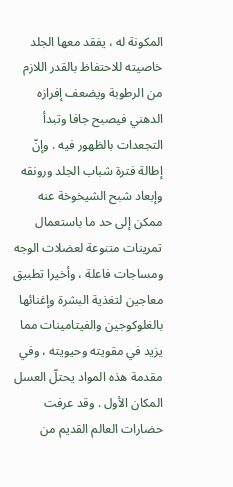المكونة له ، يفقد معها الجلد خاصيته للاحتفاظ بالقدر اللازم من الرطوبة ويضعف إفرازه الدهني فيصبح جافا وتبدأ التجعدات بالظهور فيه . وإنّ إطالة فترة شباب الجلد ورونقه وإبعاد شبح الشيخوخة عنه ممكن إلى حد ما باستعمال تمرينات متنوعة لعضلات الوجه ومساجات فاعلة ، وأخيرا تطبيق معاجين لتغذية البشرة وإغنائها بالغلوكوجين والفيتامينات مما يزيد في مقويته وحيويته ، وفي مقدمة هذه المواد يحتلّ العسل المكان الأول . وقد عرفت حضارات العالم القديم من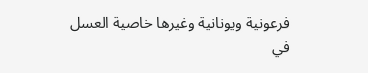فرعونية ويونانية وغيرها خاصية العسل في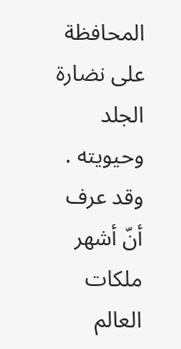المحافظة على نضارة الجلد وحيويته . وقد عرف أنّ أشهر ملكات العالم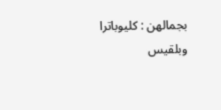بجمالهن : كليوباترا وبلقيس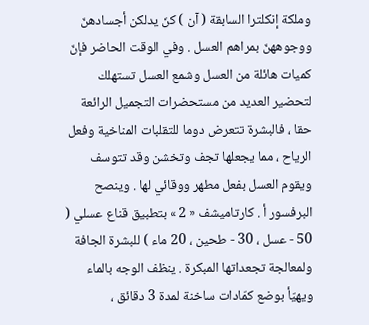وملكة إنكلترا السابقة ( آن ) كنّ يدلكن أجسادهنّ ووجوههنّ بمراهم العسل . وفي الوقت الحاضر فإنّ كميات هائلة من العسل وشمع العسل تستهلك لتحضير العديد من مستحضرات التجميل الرائعة حقا ، فالبشرة تتعرض دوما للتقلبات المناخية وفعل الرياح ، مما يجعلها تجف وتخشن وقد تتوسف ويقوم العسل بفعل مطهر ووقائي لها . وينصح البرفسور أ . كارتاميشف « 2 » بتطبيق قناع عسلي ( 50 - عسل ، 30 - طحين ، 20 ماء ) للبشرة الجافة ولمعالجة تجعداتها المبكرة . ينظف الوجه بالماء ويهيّأ بوضع كمّادات ساخنة لمدة 3 دقائق ،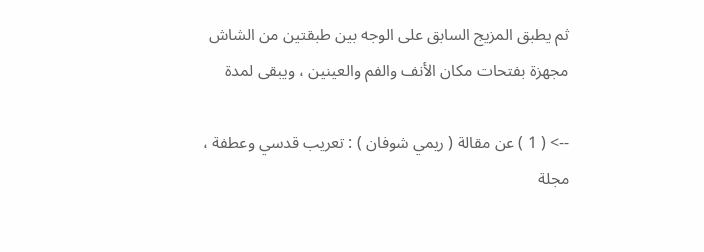ثم يطبق المزيج السابق على الوجه بين طبقتين من الشاش مجهزة بفتحات مكان الأنف والفم والعينين ، ويبقى لمدة

--> ( 1 ) عن مقالة ( ريمي شوفان ) : تعريب قدسي وعطفة ، مجلة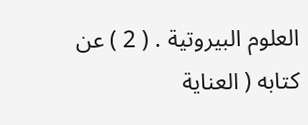العلوم البيروتية . ( 2 ) عن كتابه ( العناية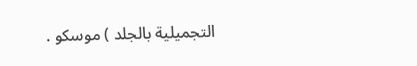التجميلية بالجلد ) موسكو .